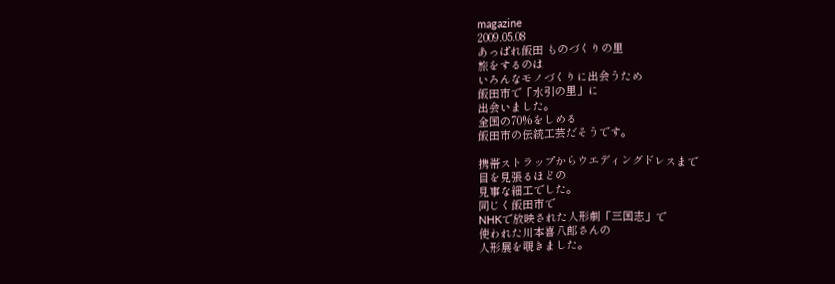magazine
2009.05.08
あっぱれ飯田 ものづくりの里
旅をするのは
いろんなモノづくりに出会うため
飯田市で「水引の里」に
出会いました。
全国の70%をしめる
飯田市の伝統工芸だそうです。

携帯ストラップからウエディングドレスまで
目を見張るほどの
見事な細工でした。
同じく飯田市で
NHKで放映された人形劇「三国志」で
使われた川本喜八郎さんの
人形展を覗きました。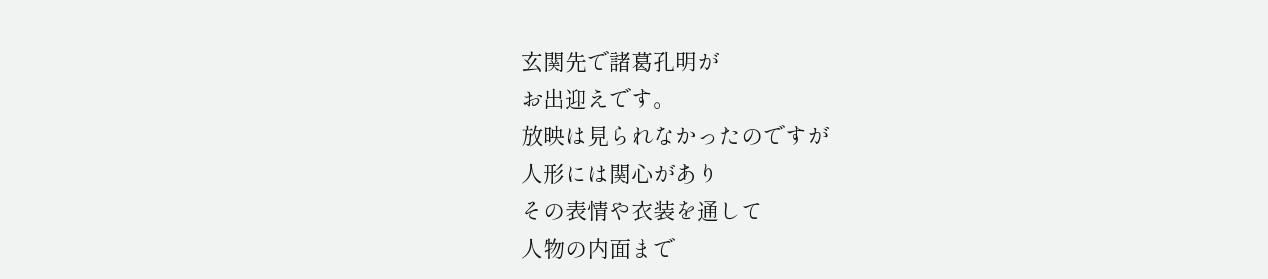玄関先で諸葛孔明が
お出迎えです。
放映は見られなかったのですが
人形には関心があり
その表情や衣装を通して
人物の内面まで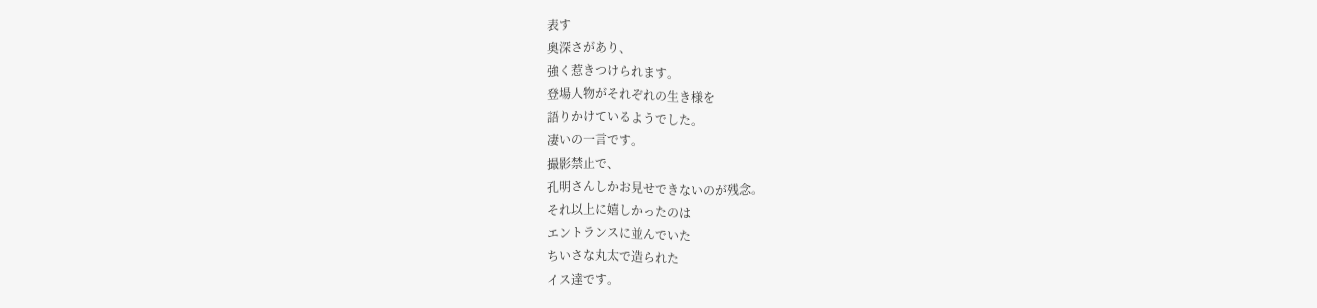表す
奥深さがあり、
強く惹きつけられます。
登場人物がそれぞれの生き様を
語りかけているようでした。
凄いの一言です。
撮影禁止で、
孔明さんしかお見せできないのが残念。
それ以上に嬉しかったのは
エントランスに並んでいた
ちいさな丸太で造られた
イス達です。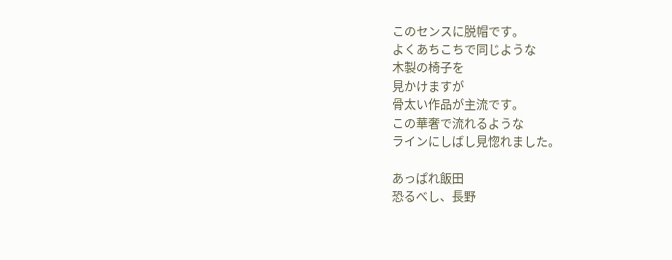このセンスに脱帽です。
よくあちこちで同じような
木製の椅子を
見かけますが
骨太い作品が主流です。
この華奢で流れるような
ラインにしばし見惚れました。

あっぱれ飯田
恐るべし、長野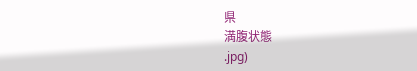県
満腹状態
.jpg)